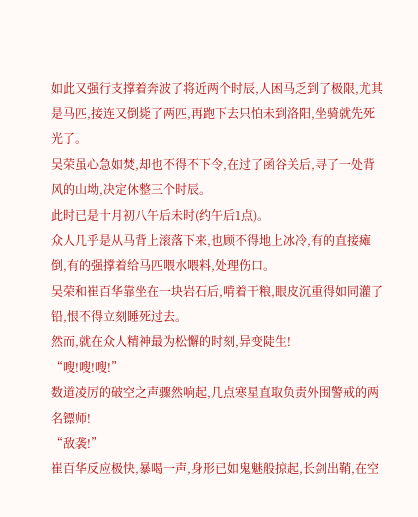如此又强行支撑着奔波了将近两个时辰,人困马乏到了极限,尤其是马匹,接连又倒毙了两匹,再跑下去只怕未到洛阳,坐骑就先死光了。
吴荣虽心急如焚,却也不得不下令,在过了函谷关后,寻了一处背风的山坳,决定休整三个时辰。
此时已是十月初八午后未时(约午后1点)。
众人几乎是从马背上滚落下来,也顾不得地上冰冷,有的直接瘫倒,有的强撑着给马匹喂水喂料,处理伤口。
吴荣和崔百华靠坐在一块岩石后,啃着干粮,眼皮沉重得如同灌了铅,恨不得立刻睡死过去。
然而,就在众人精神最为松懈的时刻,异变陡生!
“嗖!嗖!嗖!”
数道凌厉的破空之声骤然响起,几点寒星直取负责外围警戒的两名镖师!
“敌袭!”
崔百华反应极快,暴喝一声,身形已如鬼魅般掠起,长剑出鞘,在空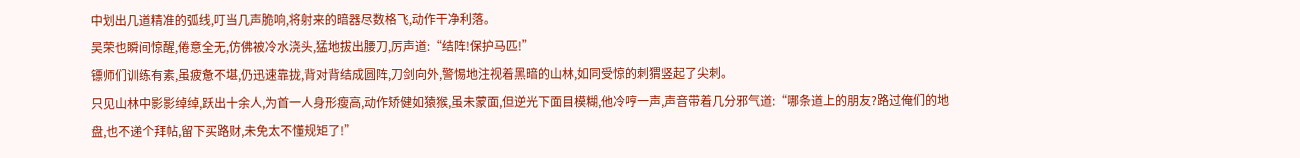中划出几道精准的弧线,叮当几声脆响,将射来的暗器尽数格飞,动作干净利落。
吴荣也瞬间惊醒,倦意全无,仿佛被冷水浇头,猛地拔出腰刀,厉声道:“结阵!保护马匹!”
镖师们训练有素,虽疲惫不堪,仍迅速靠拢,背对背结成圆阵,刀剑向外,警惕地注视着黑暗的山林,如同受惊的刺猬竖起了尖刺。
只见山林中影影绰绰,跃出十余人,为首一人身形瘦高,动作矫健如猿猴,虽未蒙面,但逆光下面目模糊,他冷哼一声,声音带着几分邪气道:“哪条道上的朋友?路过俺们的地盘,也不递个拜帖,留下买路财,未免太不懂规矩了!”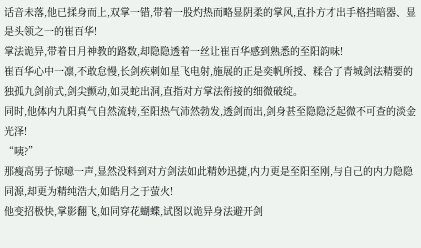话音未落,他已揉身而上,双掌一错,带着一股灼热而略显阴柔的掌风,直扑方才出手格挡暗器、显是头领之一的崔百华!
掌法诡异,带着日月神教的路数,却隐隐透着一丝让崔百华感到熟悉的至阳韵味!
崔百华心中一凛,不敢怠慢,长剑疾刺如星飞电射,施展的正是奕帆所授、糅合了青城剑法精要的独孤九剑前式,剑尖颤动,如灵蛇出洞,直指对方掌法衔接的细微破绽。
同时,他体内九阳真气自然流转,至阳热气沛然勃发,透剑而出,剑身甚至隐隐泛起微不可查的淡金光泽!
“咦?”
那瘦高男子惊噫一声,显然没料到对方剑法如此精妙迅捷,内力更是至阳至刚,与自己的内力隐隐同源,却更为精纯浩大,如皓月之于萤火!
他变招极快,掌影翻飞,如同穿花蝴蝶,试图以诡异身法避开剑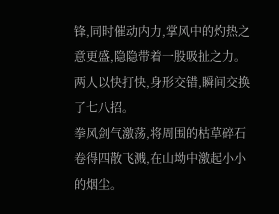锋,同时催动内力,掌风中的灼热之意更盛,隐隐带着一股吸扯之力。
两人以快打快,身形交错,瞬间交换了七八招。
拳风剑气激荡,将周围的枯草碎石卷得四散飞溅,在山坳中激起小小的烟尘。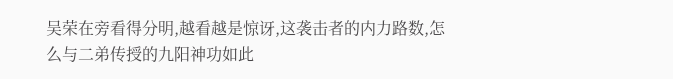吴荣在旁看得分明,越看越是惊讶,这袭击者的内力路数,怎么与二弟传授的九阳神功如此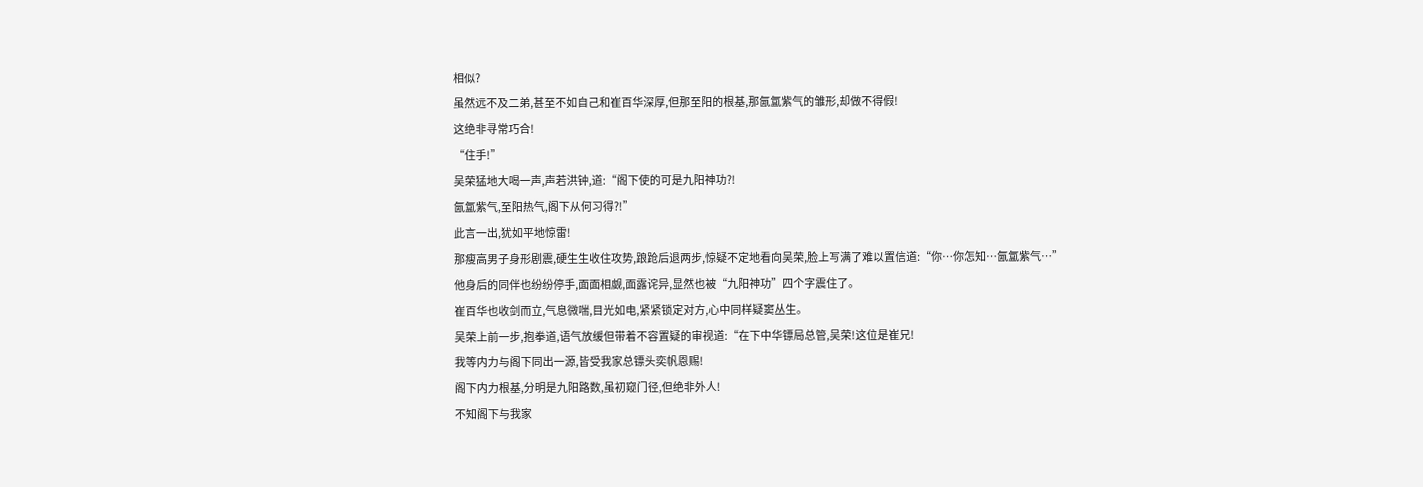相似?
虽然远不及二弟,甚至不如自己和崔百华深厚,但那至阳的根基,那氤氲紫气的雏形,却做不得假!
这绝非寻常巧合!
“住手!”
吴荣猛地大喝一声,声若洪钟,道:“阁下使的可是九阳神功?!
氤氲紫气,至阳热气,阁下从何习得?!”
此言一出,犹如平地惊雷!
那瘦高男子身形剧震,硬生生收住攻势,踉跄后退两步,惊疑不定地看向吴荣,脸上写满了难以置信道:“你…你怎知…氤氲紫气…”
他身后的同伴也纷纷停手,面面相觑,面露诧异,显然也被“九阳神功”四个字震住了。
崔百华也收剑而立,气息微喘,目光如电,紧紧锁定对方,心中同样疑窦丛生。
吴荣上前一步,抱拳道,语气放缓但带着不容置疑的审视道:“在下中华镖局总管,吴荣!这位是崔兄!
我等内力与阁下同出一源,皆受我家总镖头奕帆恩赐!
阁下内力根基,分明是九阳路数,虽初窥门径,但绝非外人!
不知阁下与我家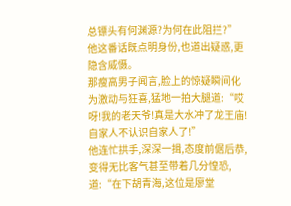总镖头有何渊源?为何在此阻拦?”
他这番话既点明身份,也道出疑惑,更隐含威慑。
那瘦高男子闻言,脸上的惊疑瞬间化为激动与狂喜,猛地一拍大腿道:“哎呀!我的老天爷!真是大水冲了龙王庙!自家人不认识自家人了!”
他连忙拱手,深深一揖,态度前倨后恭,变得无比客气甚至带着几分惶恐,道:“在下胡青海,这位是廖堂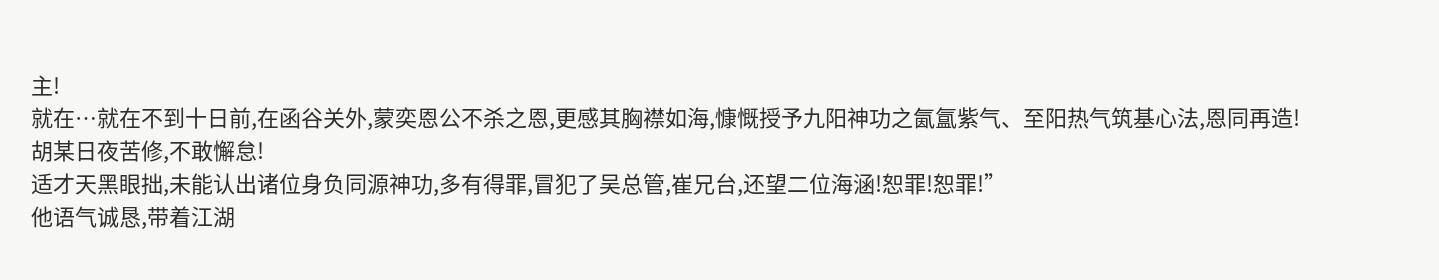主!
就在…就在不到十日前,在函谷关外,蒙奕恩公不杀之恩,更感其胸襟如海,慷慨授予九阳神功之氤氲紫气、至阳热气筑基心法,恩同再造!
胡某日夜苦修,不敢懈怠!
适才天黑眼拙,未能认出诸位身负同源神功,多有得罪,冒犯了吴总管,崔兄台,还望二位海涵!恕罪!恕罪!”
他语气诚恳,带着江湖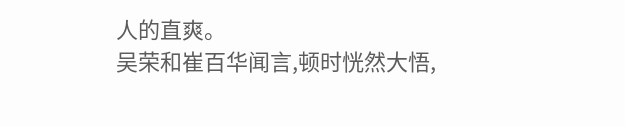人的直爽。
吴荣和崔百华闻言,顿时恍然大悟,